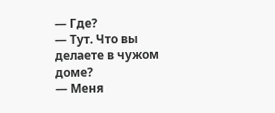— Где?
— Тут. Что вы делаете в чужом доме?
— Меня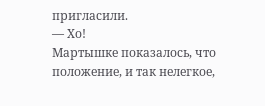пригласили.
— Хо!
Мартышке показалось, что положение, и так нелегкое,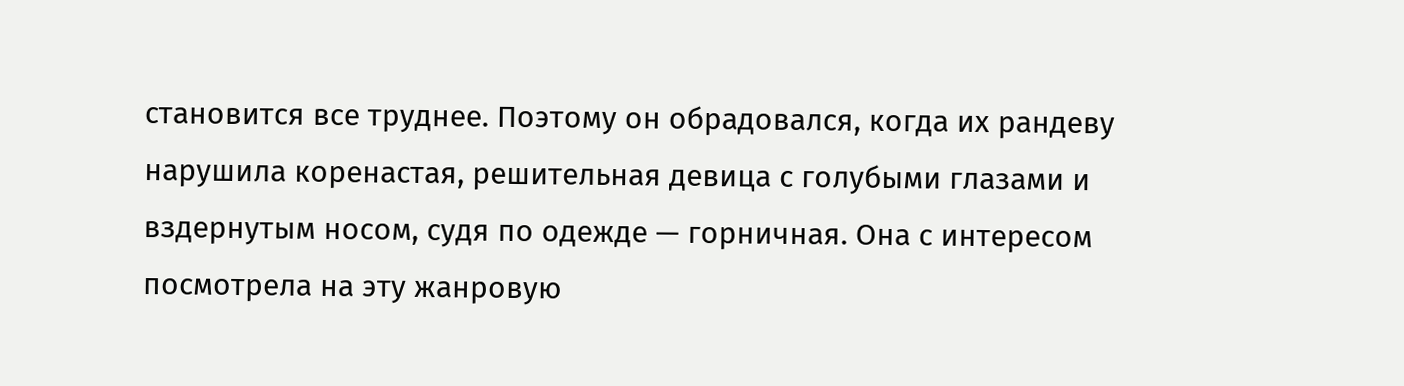становится все труднее. Поэтому он обрадовался, когда их рандеву нарушила коренастая, решительная девица с голубыми глазами и вздернутым носом, судя по одежде — горничная. Она с интересом посмотрела на эту жанровую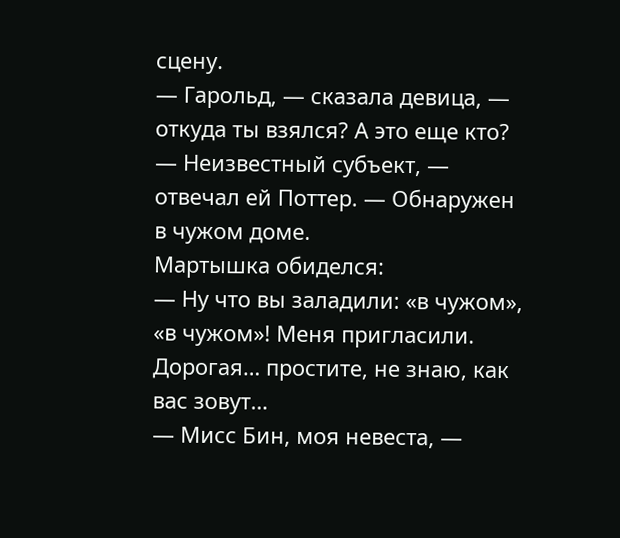сцену.
— Гарольд, — сказала девица, — откуда ты взялся? А это еще кто?
— Неизвестный субъект, — отвечал ей Поттер. — Обнаружен в чужом доме.
Мартышка обиделся:
— Ну что вы заладили: «в чужом», «в чужом»! Меня пригласили. Дорогая… простите, не знаю, как вас зовут…
— Мисс Бин, моя невеста, —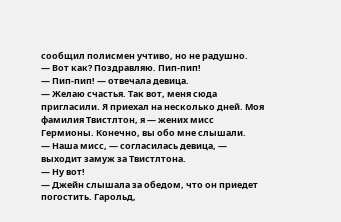сообщил полисмен учтиво, но не радушно.
— Вот как? Поздравляю. Пип-пип!
— Пип-пип! — отвечала девица.
— Желаю счастья. Так вот, меня сюда пригласили. Я приехал на несколько дней. Моя фамилия Твистлтон, я — жених мисс Гермионы. Конечно, вы обо мне слышали.
— Наша мисс, — согласилась девица, — выходит замуж за Твистлтона.
— Ну вот!
— Джейн слышала за обедом, что он приедет погостить. Гарольд,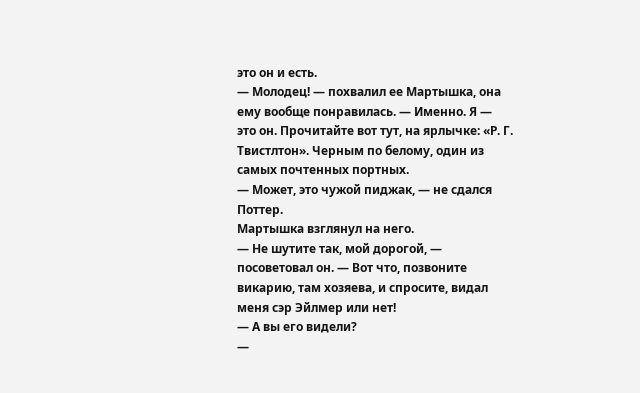это он и есть.
— Молодец! — похвалил ее Мартышка, она ему вообще понравилась. — Именно. Я — это он. Прочитайте вот тут, на ярлычке: «Р. Г. Твистлтон». Черным по белому, один из самых почтенных портных.
— Может, это чужой пиджак, — не сдался Поттер.
Мартышка взглянул на него.
— Не шутите так, мой дорогой, — посоветовал он. — Вот что, позвоните викарию, там хозяева, и спросите, видал меня сэр Эйлмер или нет!
— А вы его видели?
—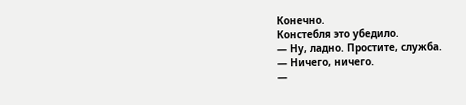Конечно.
Констебля это убедило.
— Ну, ладно. Простите, служба.
— Ничего, ничего.
—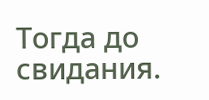Тогда до свидания.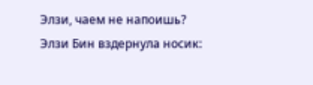Элзи, чаем не напоишь?
Элзи Бин вздернула носик: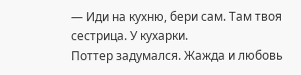— Иди на кухню, бери сам. Там твоя сестрица. У кухарки.
Поттер задумался. Жажда и любовь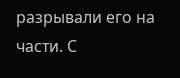разрывали его на части. С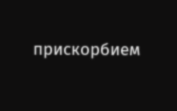прискорбием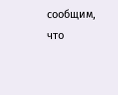сообщим, что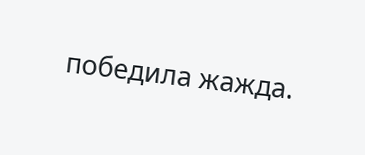победила жажда.